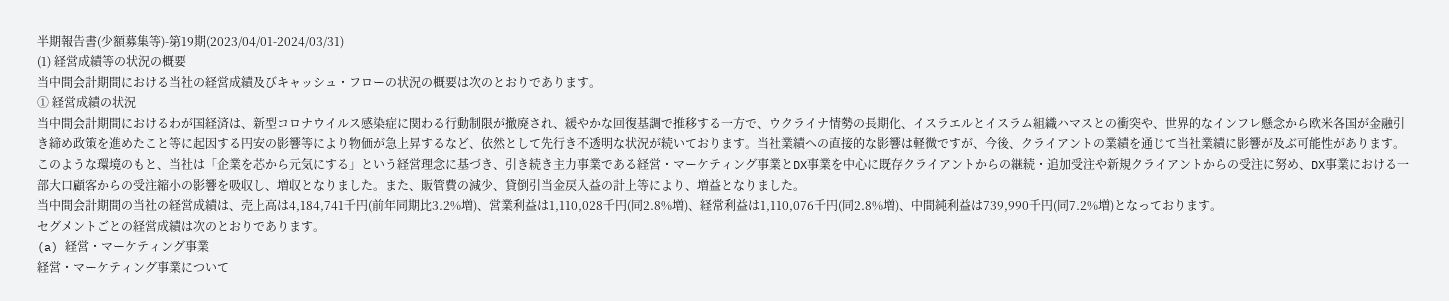半期報告書(少額募集等)-第19期(2023/04/01-2024/03/31)
(1) 経営成績等の状況の概要
当中間会計期間における当社の経営成績及びキャッシュ・フローの状況の概要は次のとおりであります。
① 経営成績の状況
当中間会計期間におけるわが国経済は、新型コロナウイルス感染症に関わる行動制限が撤廃され、緩やかな回復基調で推移する一方で、ウクライナ情勢の長期化、イスラエルとイスラム組織ハマスとの衝突や、世界的なインフレ懸念から欧米各国が金融引き締め政策を進めたこと等に起因する円安の影響等により物価が急上昇するなど、依然として先行き不透明な状況が続いております。当社業績への直接的な影響は軽微ですが、今後、クライアントの業績を通じて当社業績に影響が及ぶ可能性があります。
このような環境のもと、当社は「企業を芯から元気にする」という経営理念に基づき、引き続き主力事業である経営・マーケティング事業とDX事業を中心に既存クライアントからの継続・追加受注や新規クライアントからの受注に努め、DX事業における一部大口顧客からの受注縮小の影響を吸収し、増収となりました。また、販管費の減少、貸倒引当金戻入益の計上等により、増益となりました。
当中間会計期間の当社の経営成績は、売上高は4,184,741千円(前年同期比3.2%増)、営業利益は1,110,028千円(同2.8%増)、経常利益は1,110,076千円(同2.8%増)、中間純利益は739,990千円(同7.2%増)となっております。
セグメントごとの経営成績は次のとおりであります。
(a) 経営・マーケティング事業
経営・マーケティング事業について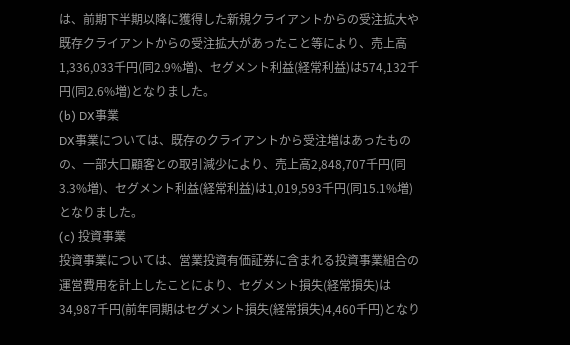は、前期下半期以降に獲得した新規クライアントからの受注拡大や既存クライアントからの受注拡大があったこと等により、売上高1,336,033千円(同2.9%増)、セグメント利益(経常利益)は574,132千円(同2.6%増)となりました。
(b) DX事業
DX事業については、既存のクライアントから受注増はあったものの、一部大口顧客との取引減少により、売上高2,848,707千円(同3.3%増)、セグメント利益(経常利益)は1,019,593千円(同15.1%増)となりました。
(c) 投資事業
投資事業については、営業投資有価証券に含まれる投資事業組合の運営費用を計上したことにより、セグメント損失(経常損失)は34,987千円(前年同期はセグメント損失(経常損失)4,460千円)となり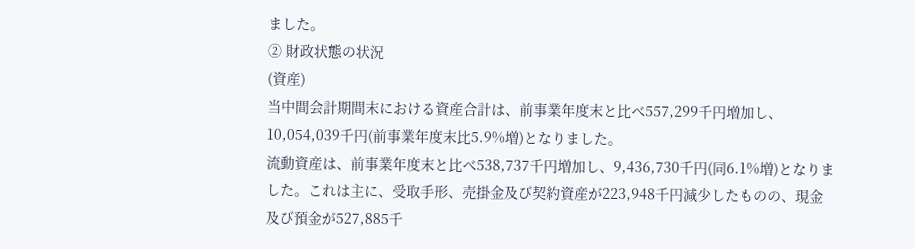ました。
② 財政状態の状況
(資産)
当中間会計期間末における資産合計は、前事業年度末と比べ557,299千円増加し、10,054,039千円(前事業年度末比5.9%増)となりました。
流動資産は、前事業年度末と比べ538,737千円増加し、9,436,730千円(同6.1%増)となりました。これは主に、受取手形、売掛金及び契約資産が223,948千円減少したものの、現金及び預金が527,885千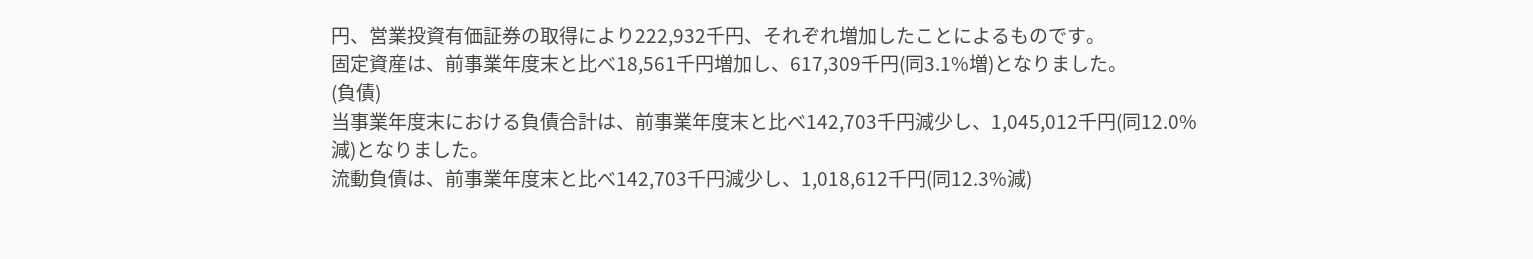円、営業投資有価証券の取得により222,932千円、それぞれ増加したことによるものです。
固定資産は、前事業年度末と比べ18,561千円増加し、617,309千円(同3.1%増)となりました。
(負債)
当事業年度末における負債合計は、前事業年度末と比べ142,703千円減少し、1,045,012千円(同12.0%減)となりました。
流動負債は、前事業年度末と比べ142,703千円減少し、1,018,612千円(同12.3%減)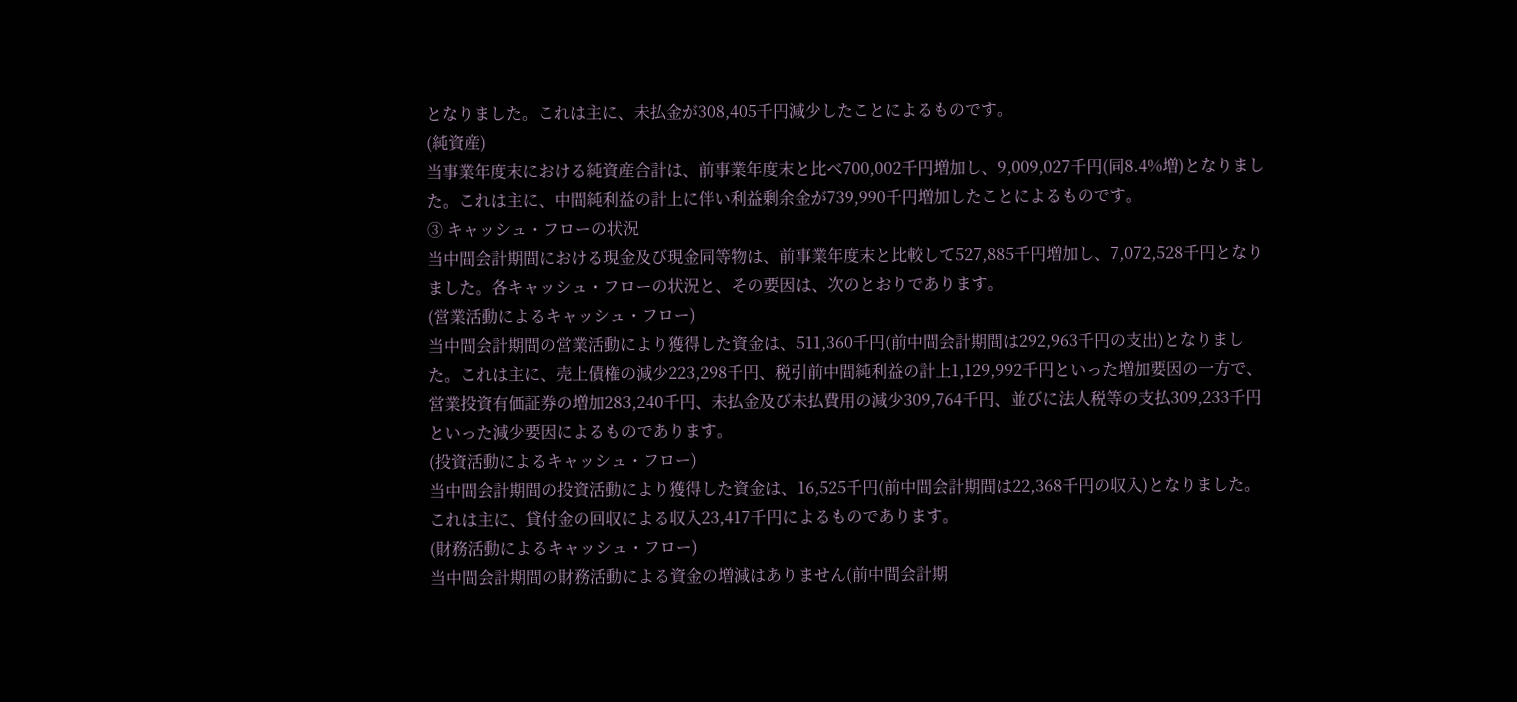となりました。これは主に、未払金が308,405千円減少したことによるものです。
(純資産)
当事業年度末における純資産合計は、前事業年度末と比べ700,002千円増加し、9,009,027千円(同8.4%増)となりました。これは主に、中間純利益の計上に伴い利益剰余金が739,990千円増加したことによるものです。
③ キャッシュ・フローの状況
当中間会計期間における現金及び現金同等物は、前事業年度末と比較して527,885千円増加し、7,072,528千円となりました。各キャッシュ・フローの状況と、その要因は、次のとおりであります。
(営業活動によるキャッシュ・フロー)
当中間会計期間の営業活動により獲得した資金は、511,360千円(前中間会計期間は292,963千円の支出)となりました。これは主に、売上債権の減少223,298千円、税引前中間純利益の計上1,129,992千円といった増加要因の一方で、営業投資有価証券の増加283,240千円、未払金及び未払費用の減少309,764千円、並びに法人税等の支払309,233千円といった減少要因によるものであります。
(投資活動によるキャッシュ・フロー)
当中間会計期間の投資活動により獲得した資金は、16,525千円(前中間会計期間は22,368千円の収入)となりました。これは主に、貸付金の回収による収入23,417千円によるものであります。
(財務活動によるキャッシュ・フロー)
当中間会計期間の財務活動による資金の増減はありません(前中間会計期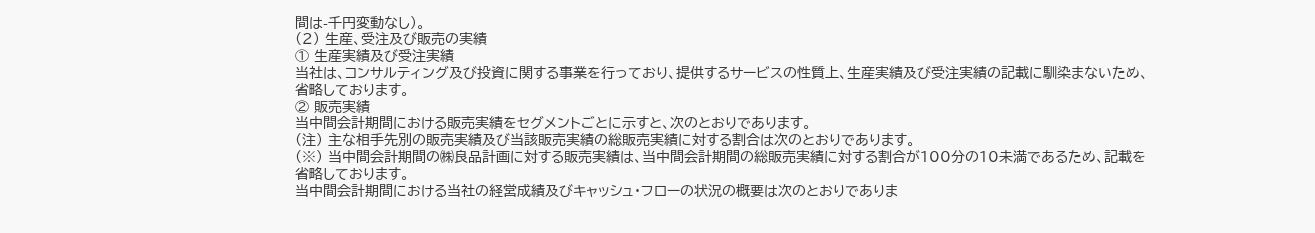間は-千円変動なし)。
(2) 生産、受注及び販売の実績
① 生産実績及び受注実績
当社は、コンサルティング及び投資に関する事業を行っており、提供するサービスの性質上、生産実績及び受注実績の記載に馴染まないため、省略しております。
② 販売実績
当中間会計期間における販売実績をセグメントごとに示すと、次のとおりであります。
(注) 主な相手先別の販売実績及び当該販売実績の総販売実績に対する割合は次のとおりであります。
(※) 当中間会計期間の㈱良品計画に対する販売実績は、当中間会計期間の総販売実績に対する割合が100分の10未満であるため、記載を省略しております。
当中間会計期間における当社の経営成績及びキャッシュ・フローの状況の概要は次のとおりでありま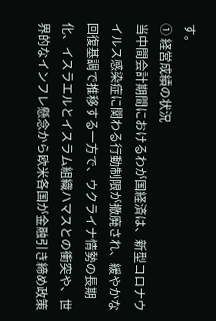す。
① 経営成績の状況
当中間会計期間におけるわが国経済は、新型コロナウイルス感染症に関わる行動制限が撤廃され、緩やかな回復基調で推移する一方で、ウクライナ情勢の長期化、イスラエルとイスラム組織ハマスとの衝突や、世界的なインフレ懸念から欧米各国が金融引き締め政策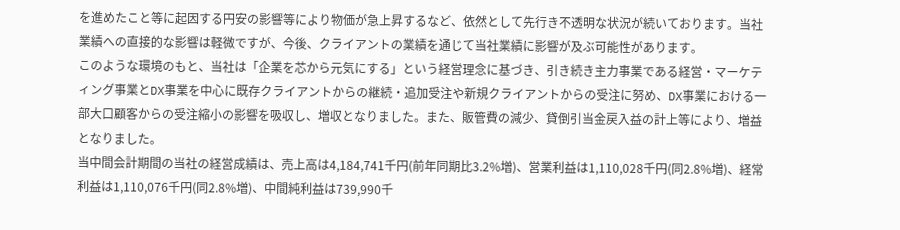を進めたこと等に起因する円安の影響等により物価が急上昇するなど、依然として先行き不透明な状況が続いております。当社業績への直接的な影響は軽微ですが、今後、クライアントの業績を通じて当社業績に影響が及ぶ可能性があります。
このような環境のもと、当社は「企業を芯から元気にする」という経営理念に基づき、引き続き主力事業である経営・マーケティング事業とDX事業を中心に既存クライアントからの継続・追加受注や新規クライアントからの受注に努め、DX事業における一部大口顧客からの受注縮小の影響を吸収し、増収となりました。また、販管費の減少、貸倒引当金戻入益の計上等により、増益となりました。
当中間会計期間の当社の経営成績は、売上高は4,184,741千円(前年同期比3.2%増)、営業利益は1,110,028千円(同2.8%増)、経常利益は1,110,076千円(同2.8%増)、中間純利益は739,990千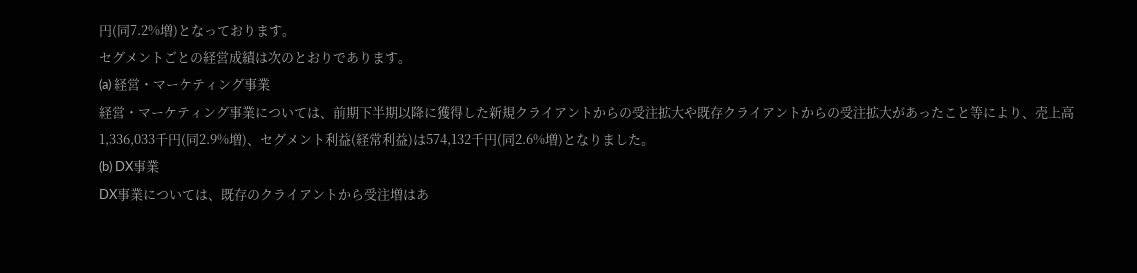円(同7.2%増)となっております。
セグメントごとの経営成績は次のとおりであります。
(a) 経営・マーケティング事業
経営・マーケティング事業については、前期下半期以降に獲得した新規クライアントからの受注拡大や既存クライアントからの受注拡大があったこと等により、売上高1,336,033千円(同2.9%増)、セグメント利益(経常利益)は574,132千円(同2.6%増)となりました。
(b) DX事業
DX事業については、既存のクライアントから受注増はあ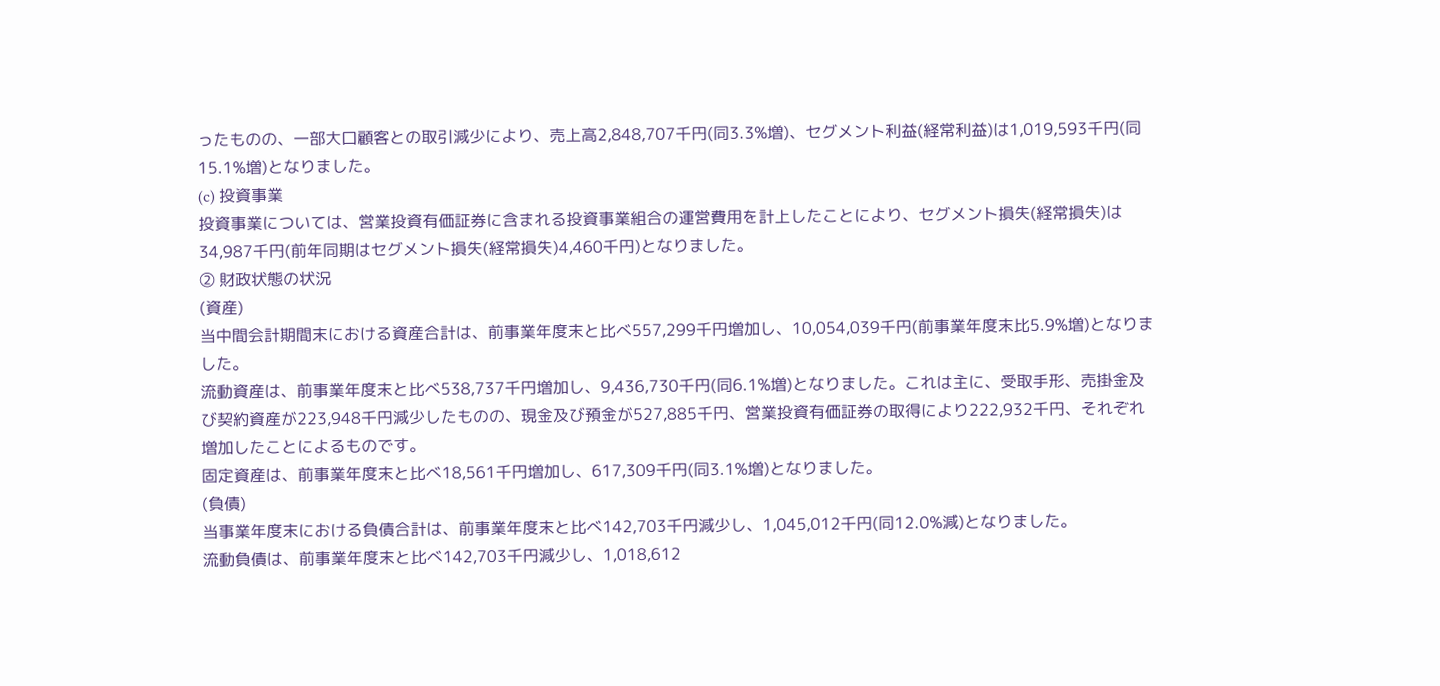ったものの、一部大口顧客との取引減少により、売上高2,848,707千円(同3.3%増)、セグメント利益(経常利益)は1,019,593千円(同15.1%増)となりました。
(c) 投資事業
投資事業については、営業投資有価証券に含まれる投資事業組合の運営費用を計上したことにより、セグメント損失(経常損失)は34,987千円(前年同期はセグメント損失(経常損失)4,460千円)となりました。
② 財政状態の状況
(資産)
当中間会計期間末における資産合計は、前事業年度末と比べ557,299千円増加し、10,054,039千円(前事業年度末比5.9%増)となりました。
流動資産は、前事業年度末と比べ538,737千円増加し、9,436,730千円(同6.1%増)となりました。これは主に、受取手形、売掛金及び契約資産が223,948千円減少したものの、現金及び預金が527,885千円、営業投資有価証券の取得により222,932千円、それぞれ増加したことによるものです。
固定資産は、前事業年度末と比べ18,561千円増加し、617,309千円(同3.1%増)となりました。
(負債)
当事業年度末における負債合計は、前事業年度末と比べ142,703千円減少し、1,045,012千円(同12.0%減)となりました。
流動負債は、前事業年度末と比べ142,703千円減少し、1,018,612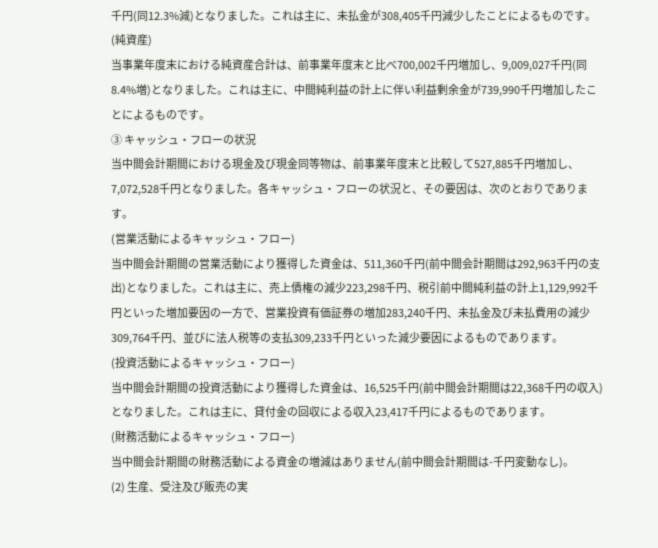千円(同12.3%減)となりました。これは主に、未払金が308,405千円減少したことによるものです。
(純資産)
当事業年度末における純資産合計は、前事業年度末と比べ700,002千円増加し、9,009,027千円(同8.4%増)となりました。これは主に、中間純利益の計上に伴い利益剰余金が739,990千円増加したことによるものです。
③ キャッシュ・フローの状況
当中間会計期間における現金及び現金同等物は、前事業年度末と比較して527,885千円増加し、7,072,528千円となりました。各キャッシュ・フローの状況と、その要因は、次のとおりであります。
(営業活動によるキャッシュ・フロー)
当中間会計期間の営業活動により獲得した資金は、511,360千円(前中間会計期間は292,963千円の支出)となりました。これは主に、売上債権の減少223,298千円、税引前中間純利益の計上1,129,992千円といった増加要因の一方で、営業投資有価証券の増加283,240千円、未払金及び未払費用の減少309,764千円、並びに法人税等の支払309,233千円といった減少要因によるものであります。
(投資活動によるキャッシュ・フロー)
当中間会計期間の投資活動により獲得した資金は、16,525千円(前中間会計期間は22,368千円の収入)となりました。これは主に、貸付金の回収による収入23,417千円によるものであります。
(財務活動によるキャッシュ・フロー)
当中間会計期間の財務活動による資金の増減はありません(前中間会計期間は-千円変動なし)。
(2) 生産、受注及び販売の実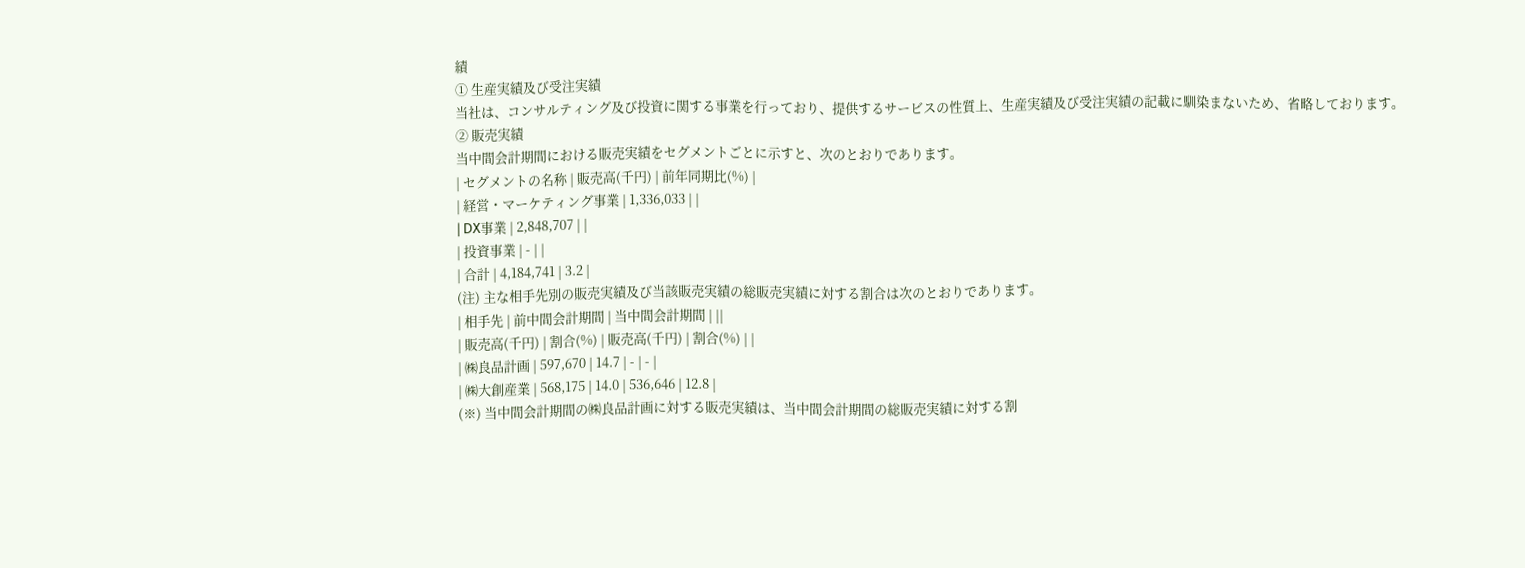績
① 生産実績及び受注実績
当社は、コンサルティング及び投資に関する事業を行っており、提供するサービスの性質上、生産実績及び受注実績の記載に馴染まないため、省略しております。
② 販売実績
当中間会計期間における販売実績をセグメントごとに示すと、次のとおりであります。
| セグメントの名称 | 販売高(千円) | 前年同期比(%) |
| 経営・マーケティング事業 | 1,336,033 | |
| DX事業 | 2,848,707 | |
| 投資事業 | - | |
| 合計 | 4,184,741 | 3.2 |
(注) 主な相手先別の販売実績及び当該販売実績の総販売実績に対する割合は次のとおりであります。
| 相手先 | 前中間会計期間 | 当中間会計期間 | ||
| 販売高(千円) | 割合(%) | 販売高(千円) | 割合(%) | |
| ㈱良品計画 | 597,670 | 14.7 | - | - |
| ㈱大創産業 | 568,175 | 14.0 | 536,646 | 12.8 |
(※) 当中間会計期間の㈱良品計画に対する販売実績は、当中間会計期間の総販売実績に対する割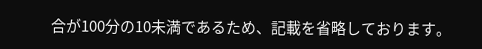合が100分の10未満であるため、記載を省略しております。